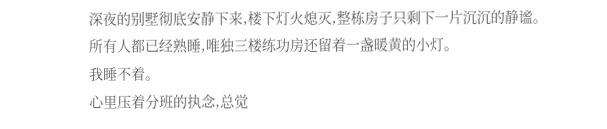深夜的别墅彻底安静下来,楼下灯火熄灭,整栋房子只剩下一片沉沉的静谧。
所有人都已经熟睡,唯独三楼练功房还留着一盏暖黄的小灯。
我睡不着。
心里压着分班的执念,总觉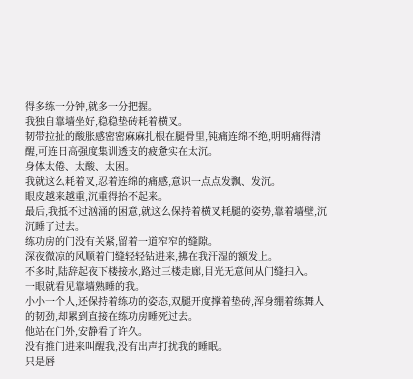得多练一分钟,就多一分把握。
我独自靠墙坐好,稳稳垫砖耗着横叉。
韧带拉扯的酸胀感密密麻麻扎根在腿骨里,钝痛连绵不绝,明明痛得清醒,可连日高强度集训透支的疲惫实在太沉。
身体太倦、太酸、太困。
我就这么耗着叉,忍着连绵的痛感,意识一点点发飘、发沉。
眼皮越来越重,沉重得抬不起来。
最后,我抵不过汹涌的困意,就这么保持着横叉耗腿的姿势,靠着墙壁,沉沉睡了过去。
练功房的门没有关紧,留着一道窄窄的缝隙。
深夜微凉的风顺着门缝轻轻钻进来,拂在我汗湿的额发上。
不多时,陆辞起夜下楼接水,路过三楼走廊,目光无意间从门缝扫入。
一眼就看见靠墙熟睡的我。
小小一个人,还保持着练功的姿态,双腿开度撑着垫砖,浑身绷着练舞人的韧劲,却累到直接在练功房睡死过去。
他站在门外,安静看了许久。
没有推门进来叫醒我,没有出声打扰我的睡眠。
只是唇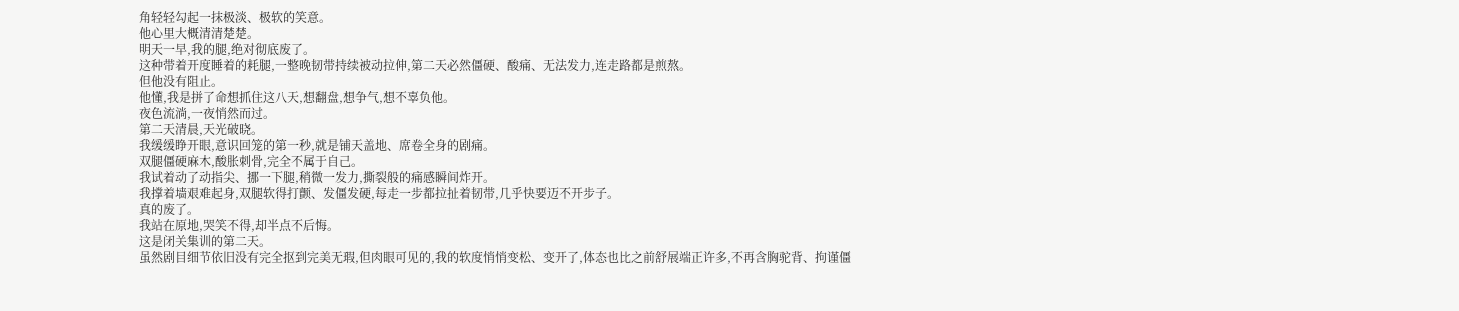角轻轻勾起一抹极淡、极软的笑意。
他心里大概清清楚楚。
明天一早,我的腿,绝对彻底废了。
这种带着开度睡着的耗腿,一整晚韧带持续被动拉伸,第二天必然僵硬、酸痛、无法发力,连走路都是煎熬。
但他没有阻止。
他懂,我是拼了命想抓住这八天,想翻盘,想争气,想不辜负他。
夜色流淌,一夜悄然而过。
第二天清晨,天光破晓。
我缓缓睁开眼,意识回笼的第一秒,就是铺天盖地、席卷全身的剧痛。
双腿僵硬麻木,酸胀刺骨,完全不属于自己。
我试着动了动指尖、挪一下腿,稍微一发力,撕裂般的痛感瞬间炸开。
我撑着墙艰难起身,双腿软得打颤、发僵发硬,每走一步都拉扯着韧带,几乎快要迈不开步子。
真的废了。
我站在原地,哭笑不得,却半点不后悔。
这是闭关集训的第二天。
虽然剧目细节依旧没有完全抠到完美无瑕,但肉眼可见的,我的软度悄悄变松、变开了,体态也比之前舒展端正许多,不再含胸驼背、拘谨僵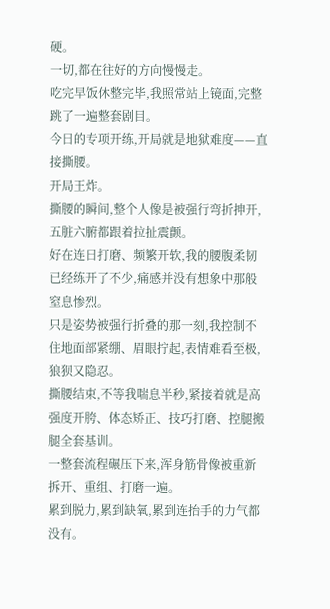硬。
一切,都在往好的方向慢慢走。
吃完早饭休整完毕,我照常站上镜面,完整跳了一遍整套剧目。
今日的专项开练,开局就是地狱难度——直接撕腰。
开局王炸。
撕腰的瞬间,整个人像是被强行弯折抻开,五脏六腑都跟着拉扯震颤。
好在连日打磨、频繁开软,我的腰腹柔韧已经练开了不少,痛感并没有想象中那般窒息惨烈。
只是姿势被强行折叠的那一刻,我控制不住地面部紧绷、眉眼拧起,表情难看至极,狼狈又隐忍。
撕腰结束,不等我喘息半秒,紧接着就是高强度开胯、体态矫正、技巧打磨、控腿搬腿全套基训。
一整套流程碾压下来,浑身筋骨像被重新拆开、重组、打磨一遍。
累到脱力,累到缺氧,累到连抬手的力气都没有。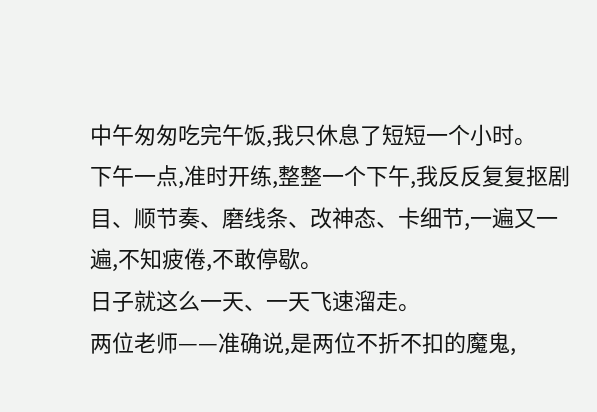中午匆匆吃完午饭,我只休息了短短一个小时。
下午一点,准时开练,整整一个下午,我反反复复抠剧目、顺节奏、磨线条、改神态、卡细节,一遍又一遍,不知疲倦,不敢停歇。
日子就这么一天、一天飞速溜走。
两位老师——准确说,是两位不折不扣的魔鬼,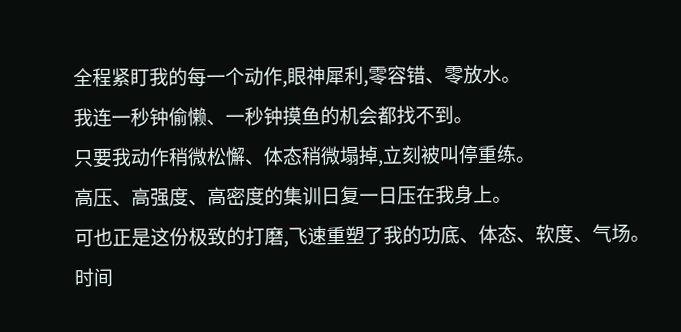全程紧盯我的每一个动作,眼神犀利,零容错、零放水。
我连一秒钟偷懒、一秒钟摸鱼的机会都找不到。
只要我动作稍微松懈、体态稍微塌掉,立刻被叫停重练。
高压、高强度、高密度的集训日复一日压在我身上。
可也正是这份极致的打磨,飞速重塑了我的功底、体态、软度、气场。
时间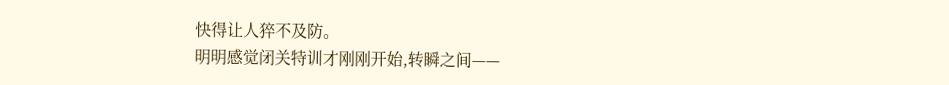快得让人猝不及防。
明明感觉闭关特训才刚刚开始,转瞬之间——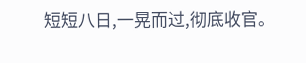短短八日,一晃而过,彻底收官。